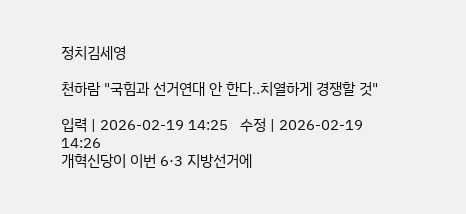정치김세영

천하람 "국힘과 선거연대 안 한다‥치열하게 경쟁할 것"

입력 | 2026-02-19 14:25   수정 | 2026-02-19 14:26
개혁신당이 이번 6·3 지방선거에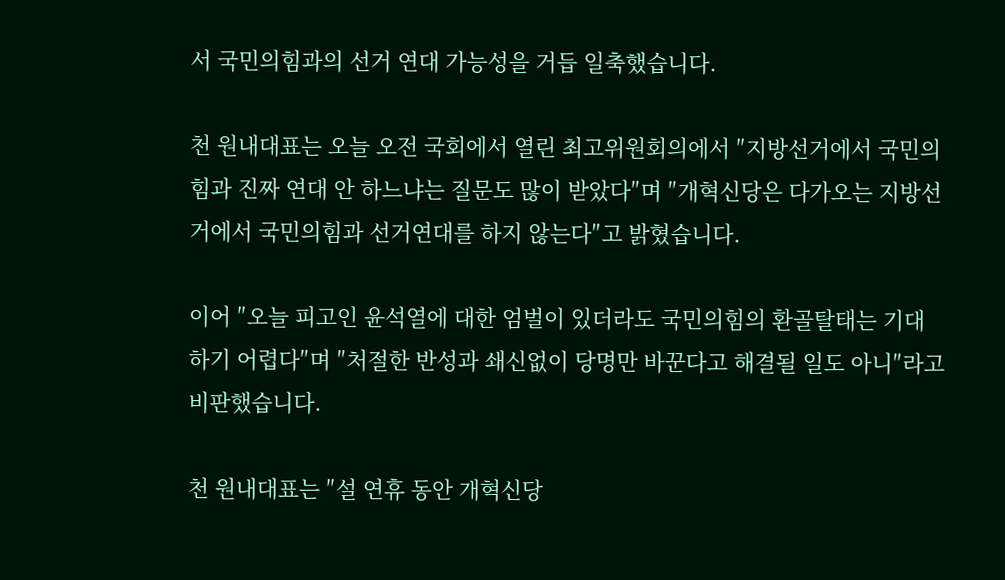서 국민의힘과의 선거 연대 가능성을 거듭 일축했습니다.

천 원내대표는 오늘 오전 국회에서 열린 최고위원회의에서 ″지방선거에서 국민의힘과 진짜 연대 안 하느냐는 질문도 많이 받았다″며 ″개혁신당은 다가오는 지방선거에서 국민의힘과 선거연대를 하지 않는다″고 밝혔습니다.

이어 ″오늘 피고인 윤석열에 대한 엄벌이 있더라도 국민의힘의 환골탈태는 기대하기 어렵다″며 ″처절한 반성과 쇄신없이 당명만 바꾼다고 해결될 일도 아니″라고 비판했습니다.

천 원내대표는 ″설 연휴 동안 개혁신당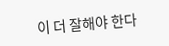이 더 잘해야 한다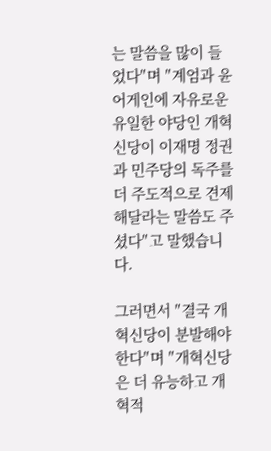는 말씀을 많이 들었다″며 ″계엄과 윤어게인에 자유로운 유일한 야당인 개혁신당이 이재명 정권과 민주당의 독주를 더 주도적으로 견제해달라는 말씀도 주셨다″고 말했습니다.

그러면서 ″결국 개혁신당이 분발해야 한다″며 ″개혁신당은 더 유능하고 개혁적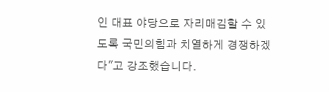인 대표 야당으로 자리매김할 수 있도록 국민의힘과 치열하게 경쟁하겠다″고 강조했습니다.